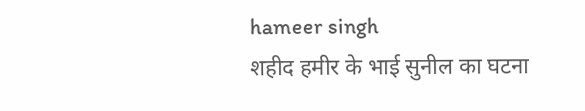hameer singh
शहीद हमीर के भाई सुनील का घटना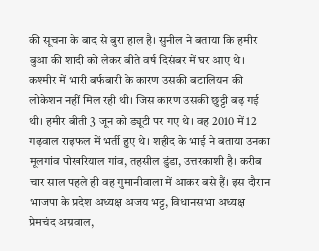की सूचना के बाद से बुरा हाल है। सुनील ने बताया कि हमीर बुआ की शादी को लेकर बीते वर्ष दिसंबर में घर आए थे। कश्मीर में भारी बर्फबारी के कारण उसकी बटालियन की लोकेशन नहीं मिल रही थी। जिस कारण उसकी छुट्टी बढ़ गई थी। हमीर बीती 3 जून को ड्यूटी पर गए थे। वह 2010 में 12 गढ़वाल राइफल में भर्ती हुए थे। शहीद के भाई ने बताया उनका मूलगांव पोखरियाल गांव, तहसील डुंडा, उत्तरकाशी है। करीब चार साल पहले ही वह गुमानीवाला में आकर बसे हैं। इस दौरान भाजपा के प्रदेश अध्यक्ष अजय भट्ट, विधानसभा अध्यक्ष प्रेमचंद अग्रवाल,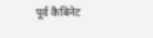पूर्व कैबिनेट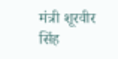मंत्री शूरवीर सिंह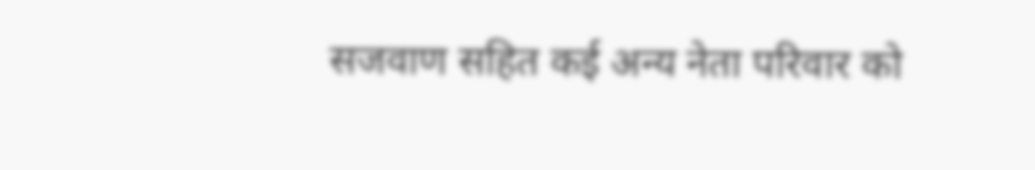सजवाण सहित कई अन्य नेता परिवार को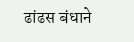ढांढस बंधाने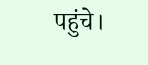पहुंचे।